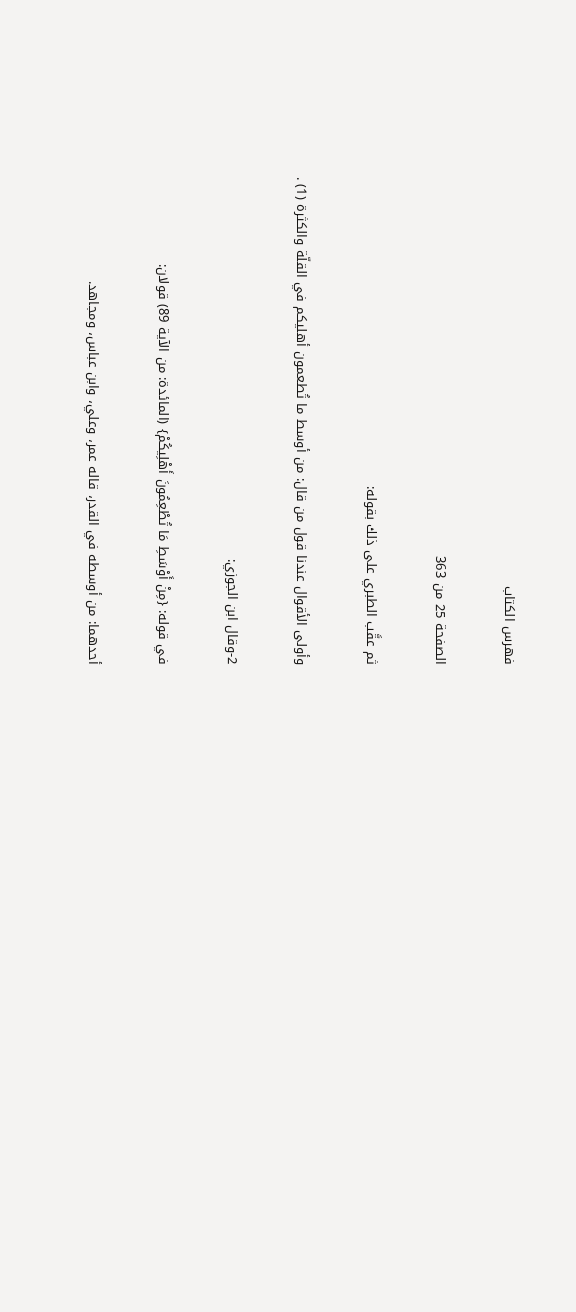فهرس الكتاب

الصفحة 25 من 363

ثم عقَّب الطبري على ذلك بقوله:

وأولى الأقوال عندنا قول من قال: من أوسط ما تُطعمون أهليكم في القلّة والكثرة (1) .

2-وقال ابن الجوزي:

في قوله: {مِنْ أَوْسَطِ مَا تُطْعِمُونَ أَهْلِيكُمْ} (المائدة: من الآية 89) قولان:

أحدهما: من أوسطه في القدر، قاله عمر، وعلي، وابن عباس، ومجاهد.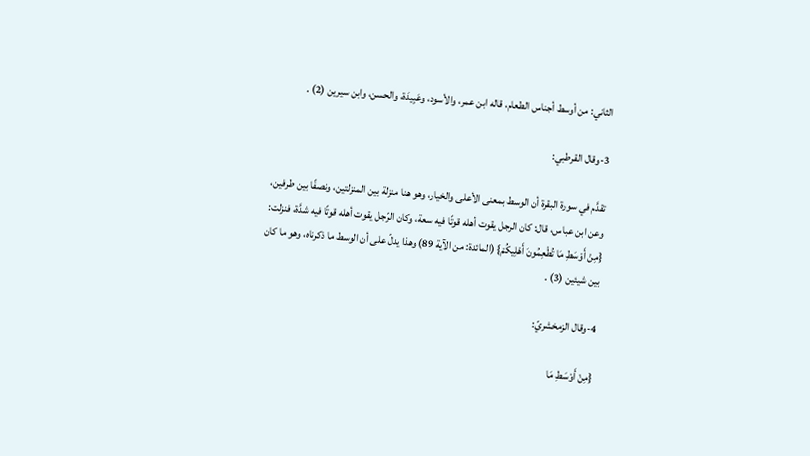الثاني: من أوسط أجناس الطعام، قاله ابن عمر، والأسود، وعَبِيدَة، والحسن، وابن سيرين (2) .

3-وقال القرطبي:

تقدَّم في سورة البقرة أن الوسط بمعنى الأعلى والخيار، وهو هنا منزلة بين المنزلتين، ونصفًا بين طرفين، وعن ابن عباس، قال: كان الرجل يقوت أهله قوتًا فيه سعة، وكان الرّجل يقوت أهله قوتًا فيه شدَّة، فنزلت: {مِنْ أَوْسَطِ مَا تُطْعِمُونَ أَهْلِيكُمْ} (المائدة: من الآية 89) وهذا يدلّ على أن الوسط ما ذكرناه، وهو ما كان بين شيئين (3) .

4-وقال الزمخشريّ:

{مِنْ أَوْسَطِ مَا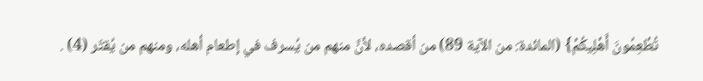تُطْعِمُونَ أَهْلِيكُمْ} (المائدة: من الآية 89) من أقصده، لأنَّ منهم من يُسرف في إطعام أهله، ومنهم من يُقتّر (4) .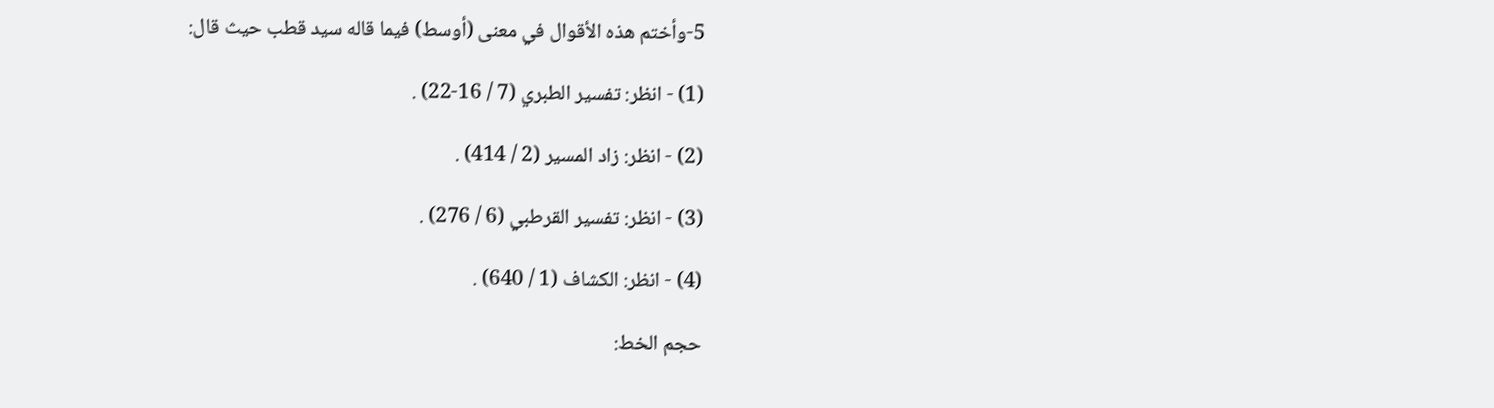5-وأختم هذه الأقوال في معنى (أوسط) فيما قاله سيد قطب حيث قال:

(1) - انظر: تفسير الطبري (7 / 16-22) .

(2) - انظر: زاد المسير (2 / 414) .

(3) - انظر: تفسير القرطبي (6 / 276) .

(4) - انظر: الكشاف (1 / 640) .

حجم الخط: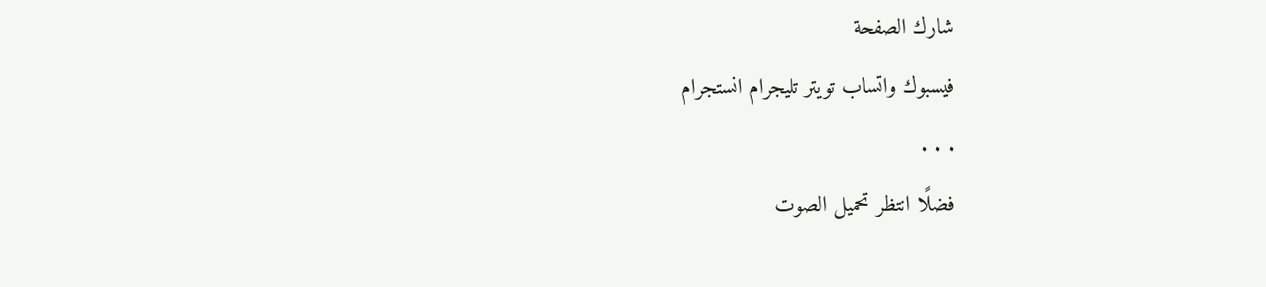شارك الصفحة
فيسبوك واتساب تويتر تليجرام انستجرام
. . .
فضلًا انتظر تحميل الصوت